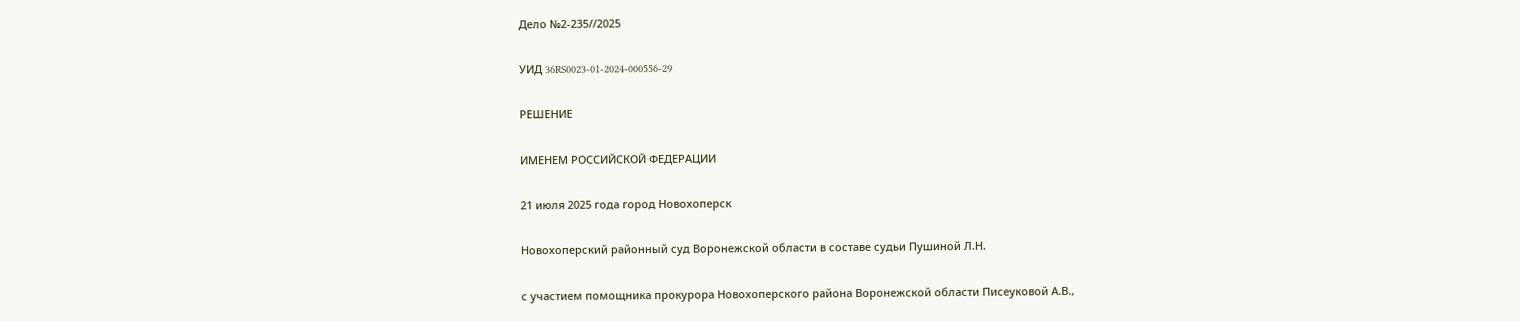Дело №2-235//2025

УИД 36RS0023-01-2024-000556-29

РЕШЕНИЕ

ИМЕНЕМ РОССИЙСКОЙ ФЕДЕРАЦИИ

21 июля 2025 года город Новохоперск

Новохоперский районный суд Воронежской области в составе судьи Пушиной Л.Н.

с участием помощника прокурора Новохоперского района Воронежской области Писеуковой А.В.,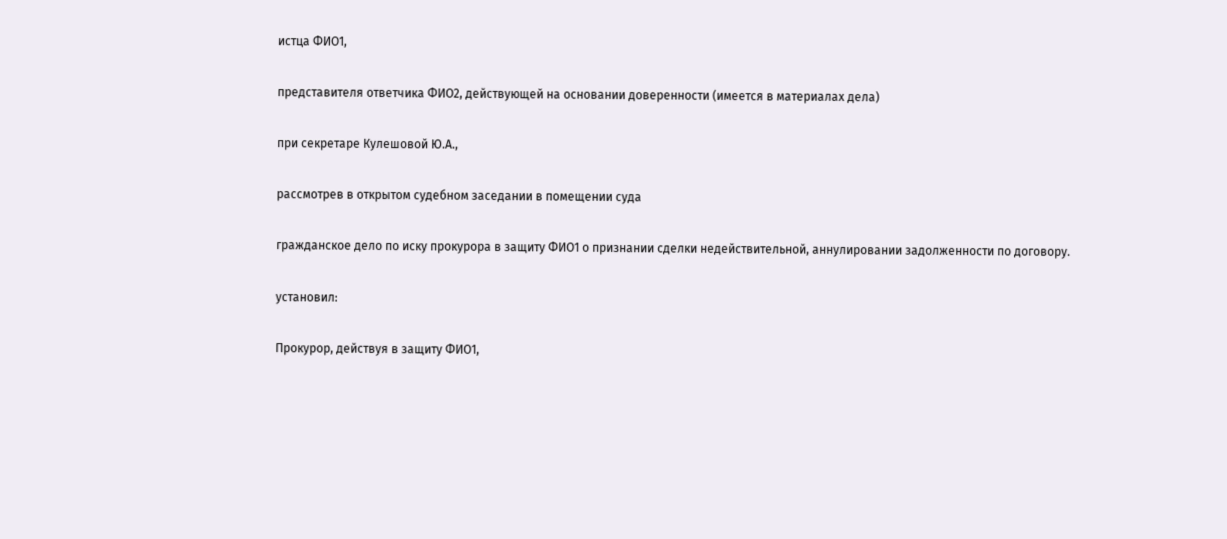истца ФИО1,

представителя ответчика ФИО2, действующей на основании доверенности (имеется в материалах дела)

при секретаре Кулешовой Ю.А.,

рассмотрев в открытом судебном заседании в помещении суда

гражданское дело по иску прокурора в защиту ФИО1 о признании сделки недействительной, аннулировании задолженности по договору.

установил:

Прокурор, действуя в защиту ФИО1,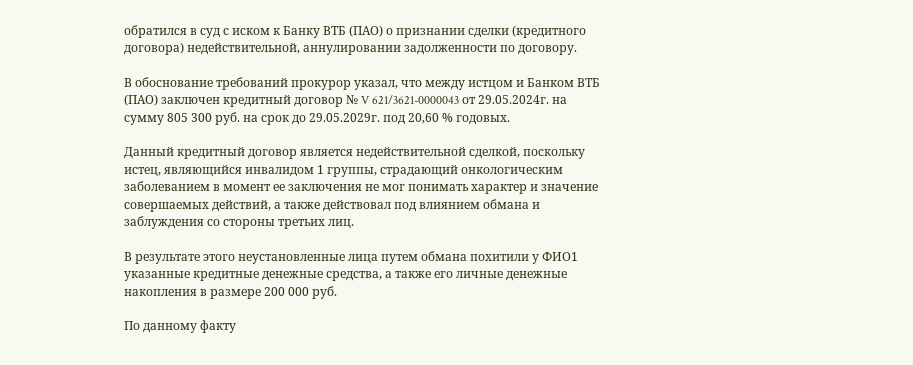обратился в суд с иском к Банку ВТБ (ПАО) о признании сделки (кредитного договора) недействительной, аннулировании задолженности по договору.

В обоснование требований прокурор указал, что между истцом и Банком ВТБ (ПАО) заключен кредитный договор № V 621/3621-0000043 от 29.05.2024г. на сумму 805 300 руб. на срок до 29.05.2029г. под 20,60 % годовых.

Данный кредитный договор является недействительной сделкой, поскольку истец, являющийся инвалидом 1 группы, страдающий онкологическим заболеванием в момент ее заключения не мог понимать характер и значение совершаемых действий, а также действовал под влиянием обмана и заблуждения со стороны третьих лиц.

В результате этого неустановленные лица путем обмана похитили у ФИО1 указанные кредитные денежные средства, а также его личные денежные накопления в размере 200 000 руб.

По данному факту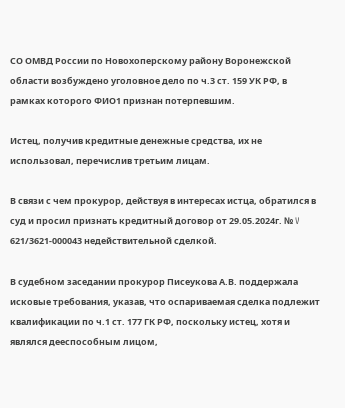СО ОМВД России по Новохоперскому району Воронежской области возбуждено уголовное дело по ч.3 ст. 159 УК РФ, в рамках которого ФИО1 признан потерпевшим.

Истец, получив кредитные денежные средства, их не использовал, перечислив третьим лицам.

В связи с чем прокурор, действуя в интересах истца, обратился в суд и просил признать кредитный договор от 29.05.2024г. № V 621/3621-000043 недействительной сделкой.

В судебном заседании прокурор Писеукова А.В. поддержала исковые требования, указав, что оспариваемая сделка подлежит квалификации по ч.1 ст. 177 ГК РФ, поскольку истец, хотя и являлся дееспособным лицом,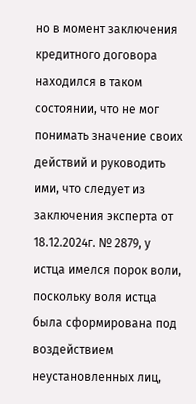но в момент заключения кредитного договора находился в таком состоянии, что не мог понимать значение своих действий и руководить ими, что следует из заключения эксперта от 18.12.2024г. № 2879, у истца имелся порок воли, поскольку воля истца была сформирована под воздействием неустановленных лиц,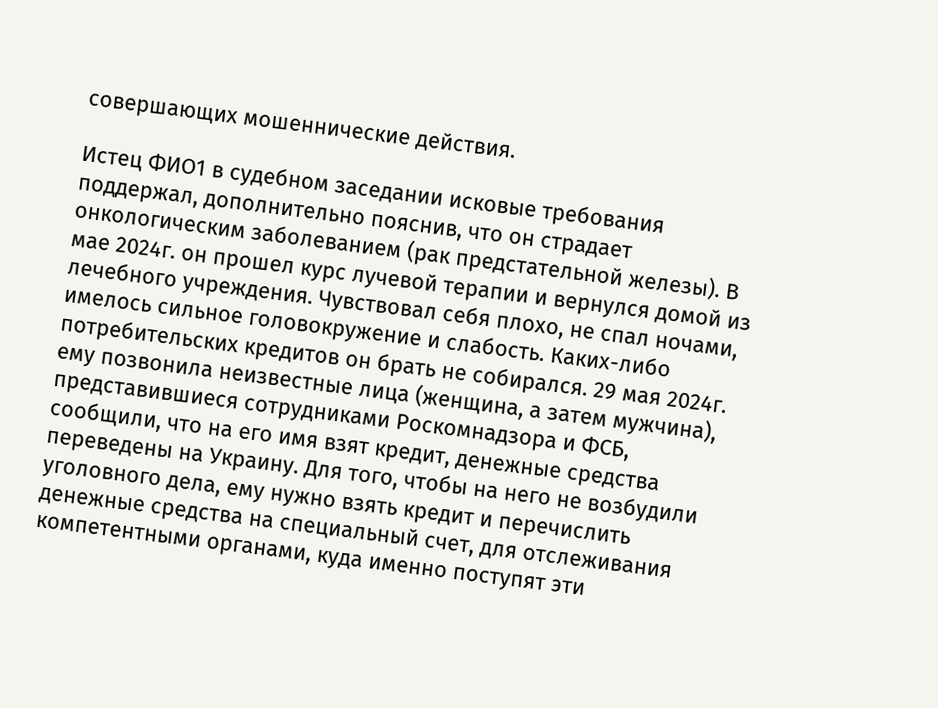совершающих мошеннические действия.

Истец ФИО1 в судебном заседании исковые требования поддержал, дополнительно пояснив, что он страдает онкологическим заболеванием (рак предстательной железы). В мае 2024г. он прошел курс лучевой терапии и вернулся домой из лечебного учреждения. Чувствовал себя плохо, не спал ночами, имелось сильное головокружение и слабость. Каких-либо потребительских кредитов он брать не собирался. 29 мая 2024г. ему позвонила неизвестные лица (женщина, а затем мужчина), представившиеся сотрудниками Роскомнадзора и ФСБ, сообщили, что на его имя взят кредит, денежные средства переведены на Украину. Для того, чтобы на него не возбудили уголовного дела, ему нужно взять кредит и перечислить денежные средства на специальный счет, для отслеживания компетентными органами, куда именно поступят эти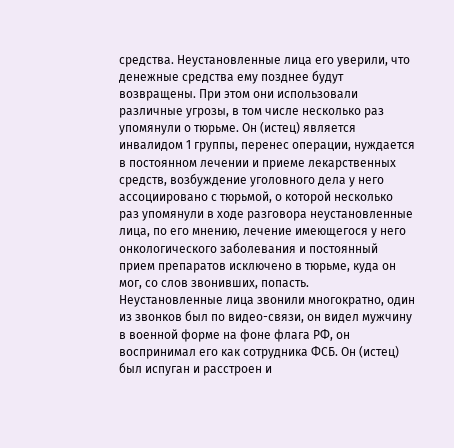средства. Неустановленные лица его уверили, что денежные средства ему позднее будут возвращены. При этом они использовали различные угрозы, в том числе несколько раз упомянули о тюрьме. Он (истец) является инвалидом 1 группы, перенес операции, нуждается в постоянном лечении и приеме лекарственных средств, возбуждение уголовного дела у него ассоциировано с тюрьмой, о которой несколько раз упомянули в ходе разговора неустановленные лица, по его мнению, лечение имеющегося у него онкологического заболевания и постоянный прием препаратов исключено в тюрьме, куда он мог, со слов звонивших, попасть. Неустановленные лица звонили многократно, один из звонков был по видео-связи, он видел мужчину в военной форме на фоне флага РФ, он воспринимал его как сотрудника ФСБ. Он (истец) был испуган и расстроен и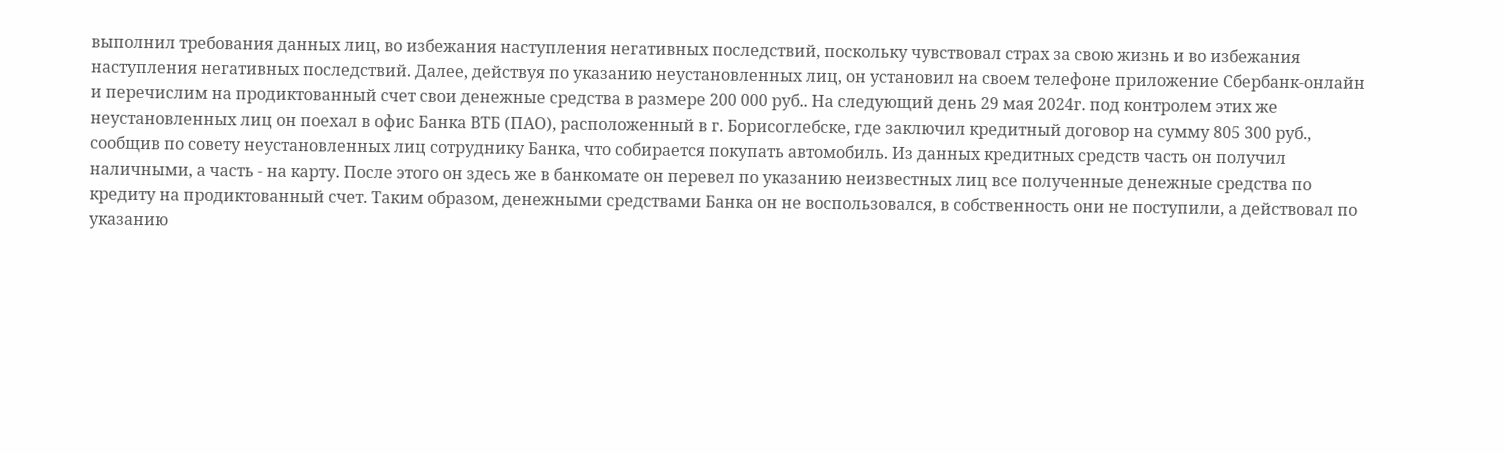выполнил требования данных лиц, во избежания наступления негативных последствий, поскольку чувствовал страх за свою жизнь и во избежания наступления негативных последствий. Далее, действуя по указанию неустановленных лиц, он установил на своем телефоне приложение Сбербанк-онлайн и перечислим на продиктованный счет свои денежные средства в размере 200 000 руб.. На следующий день 29 мая 2024г. под контролем этих же неустановленных лиц он поехал в офис Банка ВТБ (ПАО), расположенный в г. Борисоглебске, где заключил кредитный договор на сумму 805 300 руб., сообщив по совету неустановленных лиц сотруднику Банка, что собирается покупать автомобиль. Из данных кредитных средств часть он получил наличными, а часть - на карту. После этого он здесь же в банкомате он перевел по указанию неизвестных лиц все полученные денежные средства по кредиту на продиктованный счет. Таким образом, денежными средствами Банка он не воспользовался, в собственность они не поступили, а действовал по указанию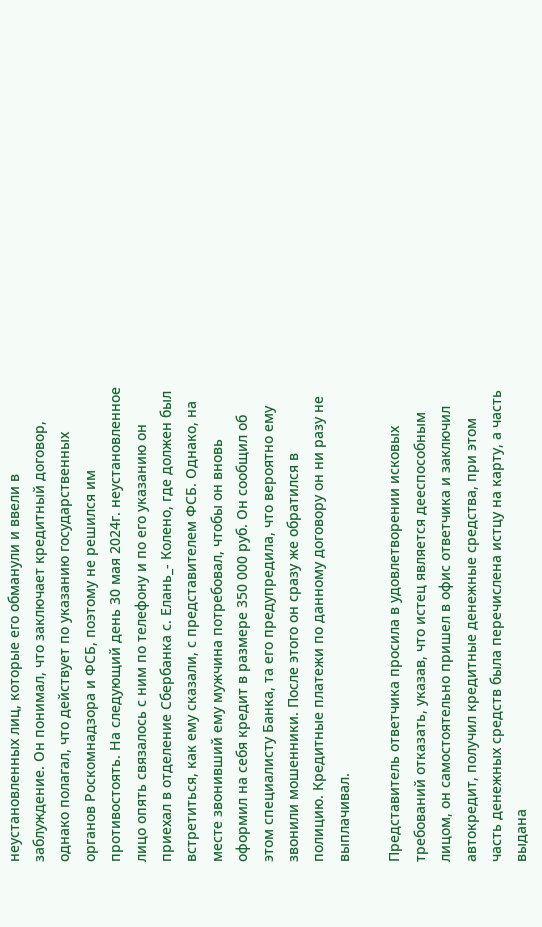неустановленных лиц, которые его обманули и ввели в заблуждение. Он понимал, что заключает кредитный договор, однако полагал, что действует по указанию государственных органов Роскомнадзора и ФСБ, поэтому не решился им противостоять. На следующий день 30 мая 2024г. неустановленное лицо опять связалось с ним по телефону и по его указанию он приехал в отделение Сбербанка с. Елань_- Колено, где должен был встретиться, как ему сказали, с представителем ФСБ. Однако, на месте звонивший ему мужчина потребовал, чтобы он вновь оформил на себя кредит в размере 350 000 руб. Он сообщил об этом специалисту Банка, та его предупредила, что вероятно ему звонили мошенники. После этого он сразу же обратился в полицию. Кредитные платежи по данному договору он ни разу не выплачивал.

Представитель ответчика просила в удовлетворении исковых требований отказать, указав, что истец является дееспособным лицом, он самостоятельно пришел в офис ответчика и заключил автокредит, получил кредитные денежные средства, при этом часть денежных средств была перечислена истцу на карту, а часть выдана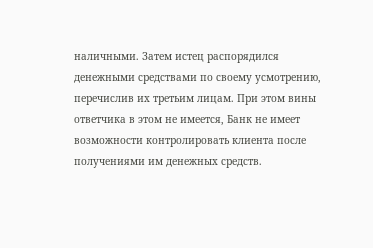наличными. Затем истец распорядился денежными средствами по своему усмотрению, перечислив их третьим лицам. При этом вины ответчика в этом не имеется, Банк не имеет возможности контролировать клиента после получениями им денежных средств.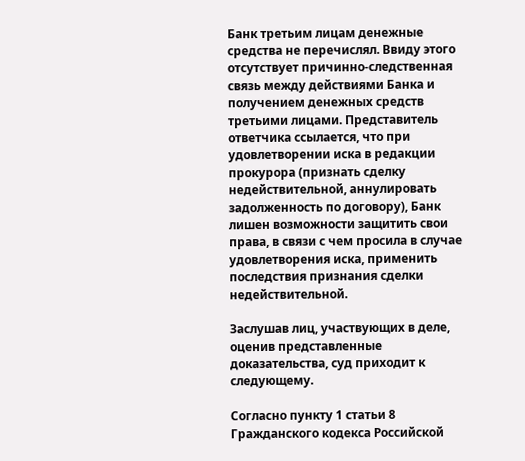Банк третьим лицам денежные средства не перечислял. Ввиду этого отсутствует причинно-следственная связь между действиями Банка и получением денежных средств третьими лицами. Представитель ответчика ссылается, что при удовлетворении иска в редакции прокурора (признать сделку недействительной, аннулировать задолженность по договору), Банк лишен возможности защитить свои права, в связи с чем просила в случае удовлетворения иска, применить последствия признания сделки недействительной.

Заслушав лиц, участвующих в деле, оценив представленные доказательства, суд приходит к следующему.

Согласно пункту 1 статьи 8 Гражданского кодекса Российской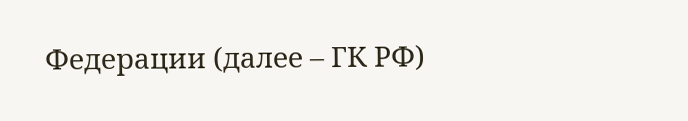Федерации (далее – ГК РФ)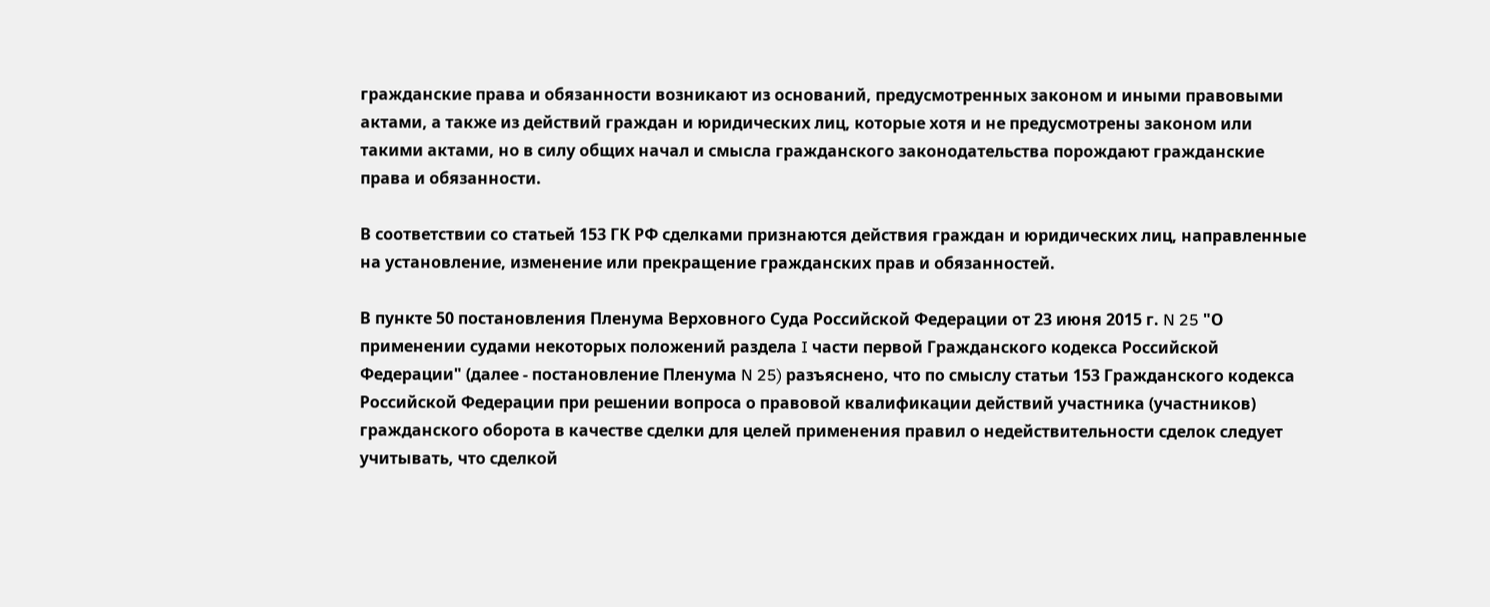гражданские права и обязанности возникают из оснований, предусмотренных законом и иными правовыми актами, а также из действий граждан и юридических лиц, которые хотя и не предусмотрены законом или такими актами, но в силу общих начал и смысла гражданского законодательства порождают гражданские права и обязанности.

В соответствии со статьей 153 ГК РФ сделками признаются действия граждан и юридических лиц, направленные на установление, изменение или прекращение гражданских прав и обязанностей.

В пункте 50 постановления Пленума Верховного Суда Российской Федерации от 23 июня 2015 г. N 25 "О применении судами некоторых положений раздела I части первой Гражданского кодекса Российской Федерации" (далее - постановление Пленума N 25) разъяснено, что по смыслу статьи 153 Гражданского кодекса Российской Федерации при решении вопроса о правовой квалификации действий участника (участников) гражданского оборота в качестве сделки для целей применения правил о недействительности сделок следует учитывать, что сделкой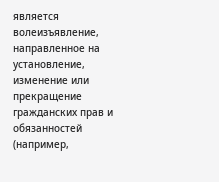является волеизъявление, направленное на установление, изменение или прекращение гражданских прав и обязанностей (например,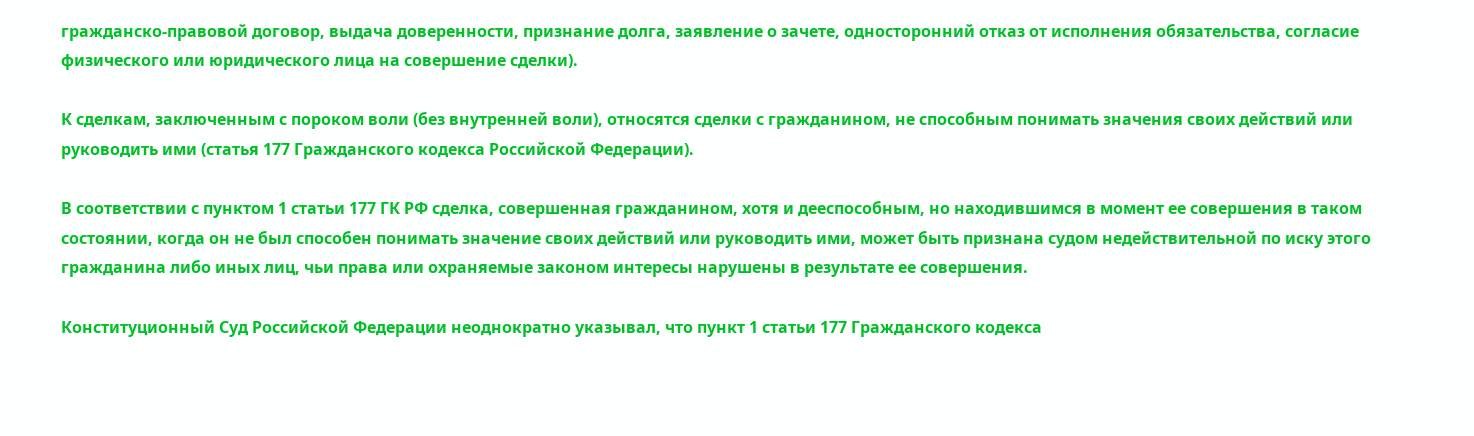гражданско-правовой договор, выдача доверенности, признание долга, заявление о зачете, односторонний отказ от исполнения обязательства, согласие физического или юридического лица на совершение сделки).

К сделкам, заключенным с пороком воли (без внутренней воли), относятся сделки с гражданином, не способным понимать значения своих действий или руководить ими (статья 177 Гражданского кодекса Российской Федерации).

В соответствии с пунктом 1 статьи 177 ГК РФ сделка, совершенная гражданином, хотя и дееспособным, но находившимся в момент ее совершения в таком состоянии, когда он не был способен понимать значение своих действий или руководить ими, может быть признана судом недействительной по иску этого гражданина либо иных лиц, чьи права или охраняемые законом интересы нарушены в результате ее совершения.

Конституционный Суд Российской Федерации неоднократно указывал, что пункт 1 статьи 177 Гражданского кодекса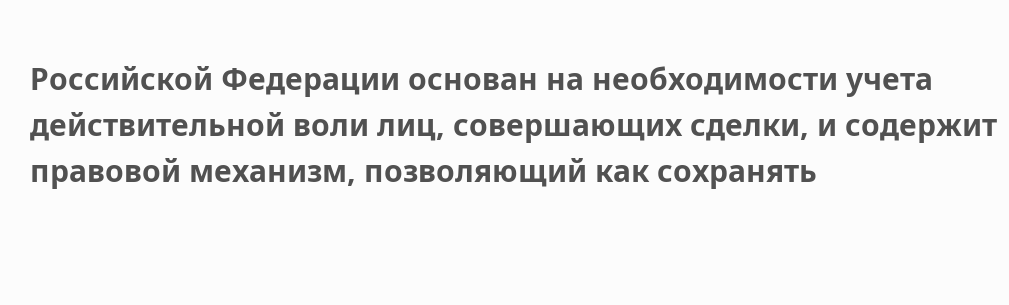Российской Федерации основан на необходимости учета действительной воли лиц, совершающих сделки, и содержит правовой механизм, позволяющий как сохранять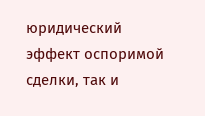юридический эффект оспоримой сделки, так и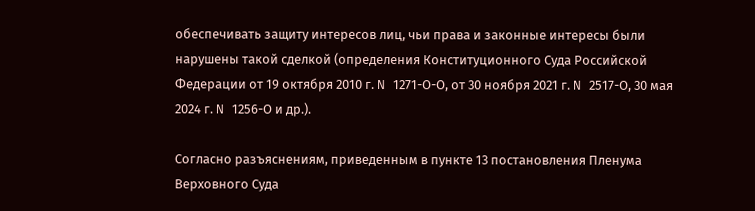обеспечивать защиту интересов лиц, чьи права и законные интересы были нарушены такой сделкой (определения Конституционного Суда Российской Федерации от 19 октября 2010 г. N 1271-О-О, от 30 ноября 2021 г. N 2517-О, 30 мая 2024 г. N 1256-О и др.).

Согласно разъяснениям, приведенным в пункте 13 постановления Пленума Верховного Суда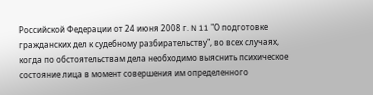Российской Федерации от 24 июня 2008 г. N 11 "О подготовке гражданских дел к судебному разбирательству", во всех случаях, когда по обстоятельствам дела необходимо выяснить психическое состояние лица в момент совершения им определенного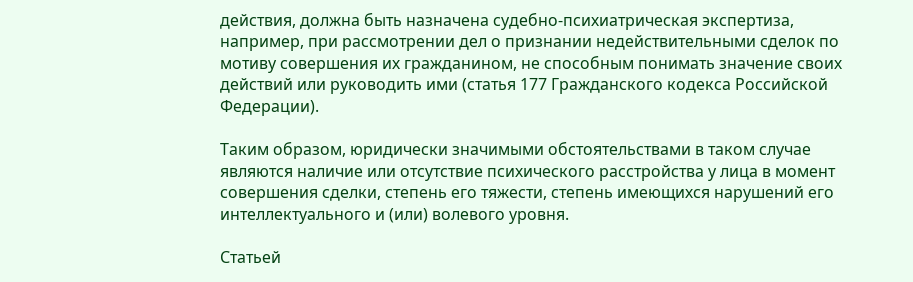действия, должна быть назначена судебно-психиатрическая экспертиза, например, при рассмотрении дел о признании недействительными сделок по мотиву совершения их гражданином, не способным понимать значение своих действий или руководить ими (статья 177 Гражданского кодекса Российской Федерации).

Таким образом, юридически значимыми обстоятельствами в таком случае являются наличие или отсутствие психического расстройства у лица в момент совершения сделки, степень его тяжести, степень имеющихся нарушений его интеллектуального и (или) волевого уровня.

Статьей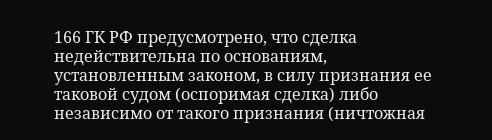166 ГК РФ предусмотрено, что сделка недействительна по основаниям, установленным законом, в силу признания ее таковой судом (оспоримая сделка) либо независимо от такого признания (ничтожная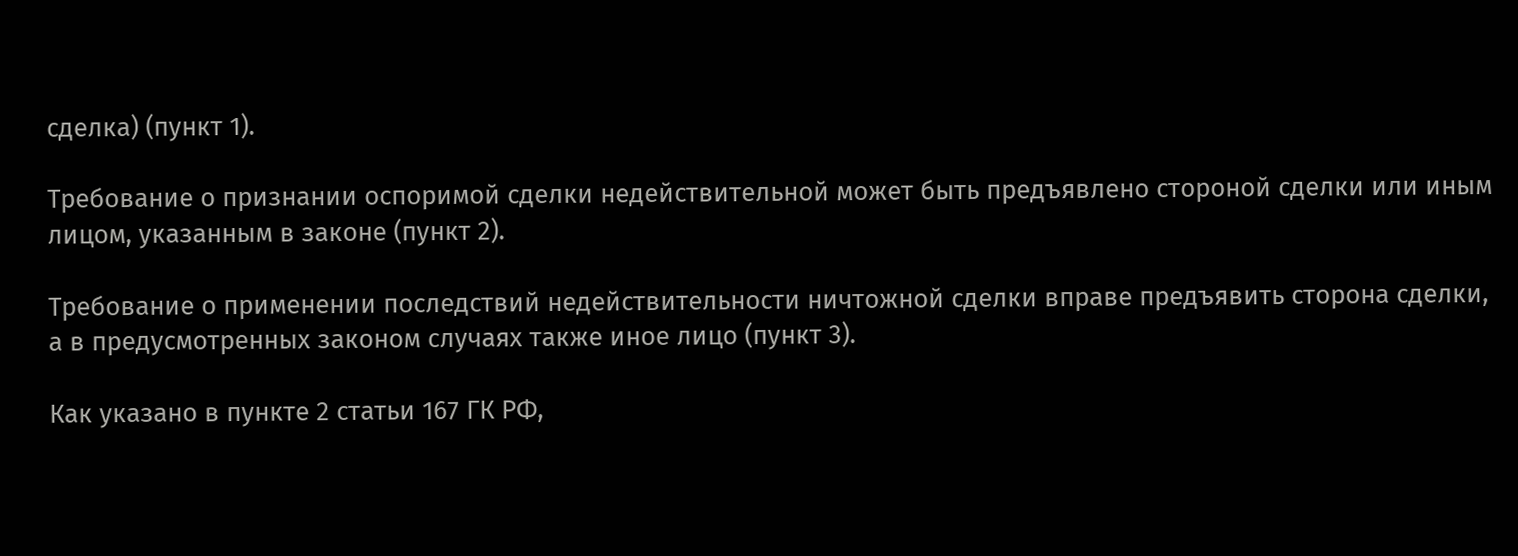сделка) (пункт 1).

Требование о признании оспоримой сделки недействительной может быть предъявлено стороной сделки или иным лицом, указанным в законе (пункт 2).

Требование о применении последствий недействительности ничтожной сделки вправе предъявить сторона сделки, а в предусмотренных законом случаях также иное лицо (пункт 3).

Как указано в пункте 2 статьи 167 ГК РФ,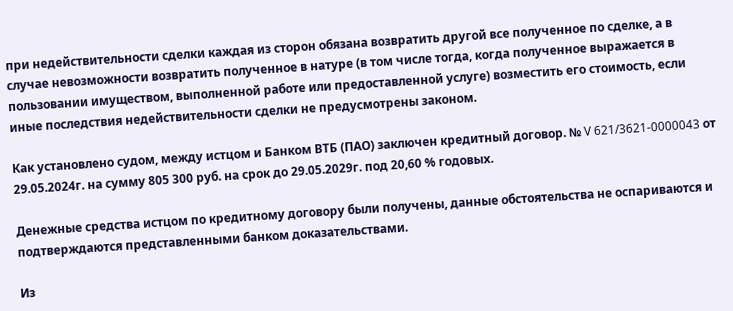при недействительности сделки каждая из сторон обязана возвратить другой все полученное по сделке, а в случае невозможности возвратить полученное в натуре (в том числе тогда, когда полученное выражается в пользовании имуществом, выполненной работе или предоставленной услуге) возместить его стоимость, если иные последствия недействительности сделки не предусмотрены законом.

Как установлено судом, между истцом и Банком ВТБ (ПАО) заключен кредитный договор. № V 621/3621-0000043 от 29.05.2024г. на сумму 805 300 руб. на срок до 29.05.2029г. под 20,60 % годовых.

Денежные средства истцом по кредитному договору были получены, данные обстоятельства не оспариваются и подтверждаются представленными банком доказательствами.

Из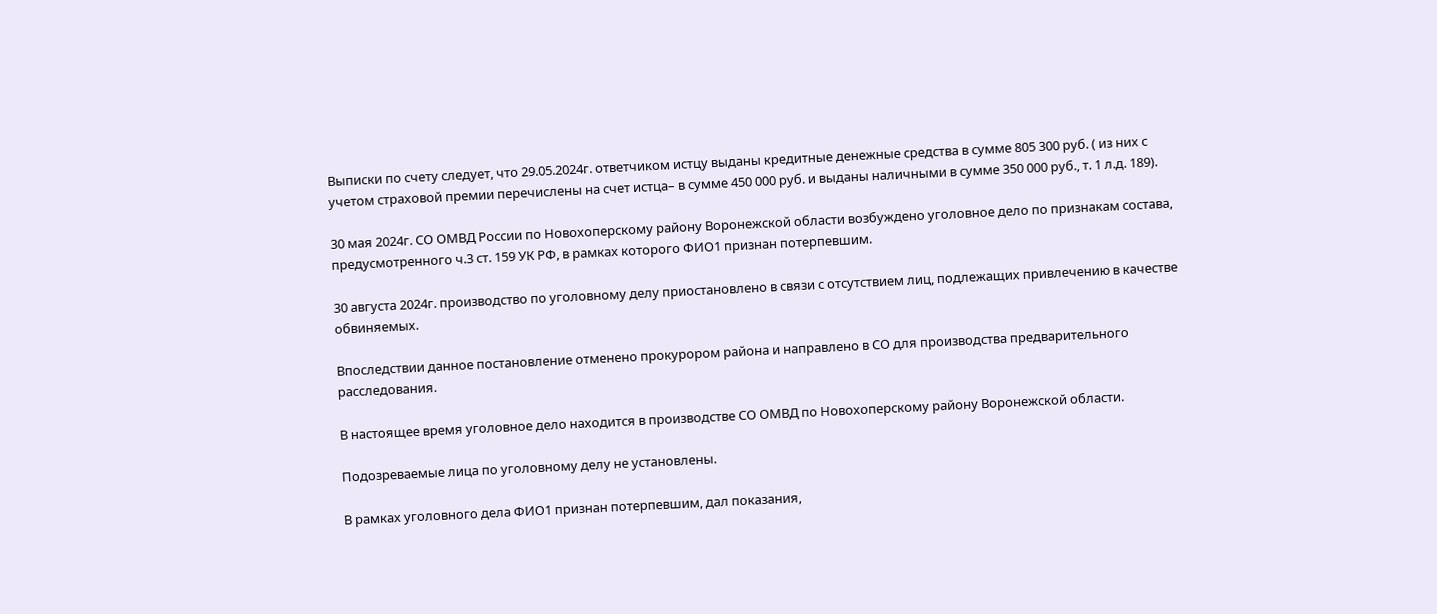Выписки по счету следует, что 29.05.2024г. ответчиком истцу выданы кредитные денежные средства в сумме 805 300 руб. ( из них с учетом страховой премии перечислены на счет истца– в сумме 450 000 руб. и выданы наличными в сумме 350 000 руб., т. 1 л.д. 189).

30 мая 2024г. СО ОМВД России по Новохоперскому району Воронежской области возбуждено уголовное дело по признакам состава, предусмотренного ч.3 ст. 159 УК РФ, в рамках которого ФИО1 признан потерпевшим.

30 августа 2024г. производство по уголовному делу приостановлено в связи с отсутствием лиц, подлежащих привлечению в качестве обвиняемых.

Впоследствии данное постановление отменено прокурором района и направлено в СО для производства предварительного расследования.

В настоящее время уголовное дело находится в производстве СО ОМВД по Новохоперскому району Воронежской области.

Подозреваемые лица по уголовному делу не установлены.

В рамках уголовного дела ФИО1 признан потерпевшим, дал показания,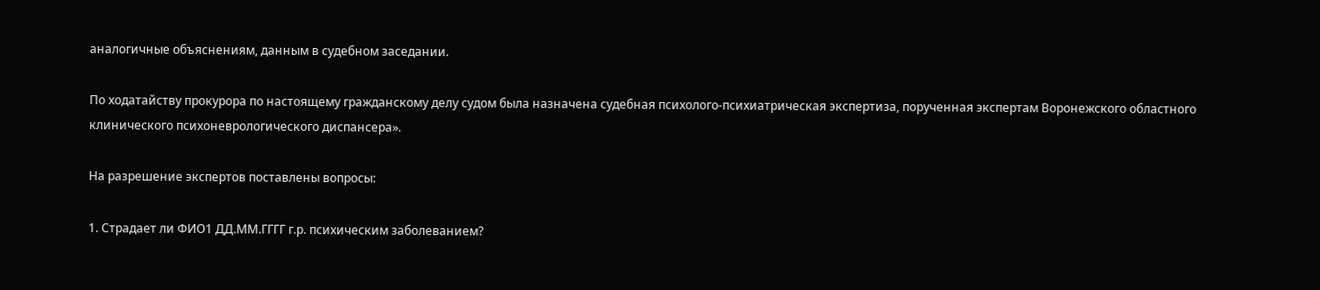аналогичные объяснениям, данным в судебном заседании.

По ходатайству прокурора по настоящему гражданскому делу судом была назначена судебная психолого-психиатрическая экспертиза, порученная экспертам Воронежского областного клинического психоневрологического диспансера».

На разрешение экспертов поставлены вопросы:

1. Страдает ли ФИО1 ДД.ММ.ГГГГ г.р. психическим заболеванием?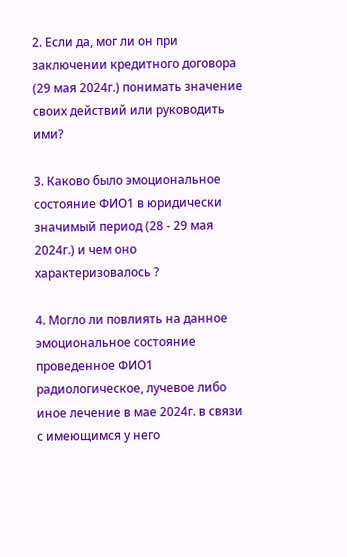2. Если да, мог ли он при заключении кредитного договора (29 мая 2024г.) понимать значение своих действий или руководить ими?

3. Каково было эмоциональное состояние ФИО1 в юридически значимый период (28 - 29 мая 2024г.) и чем оно характеризовалось ?

4. Могло ли повлиять на данное эмоциональное состояние проведенное ФИО1 радиологическое, лучевое либо иное лечение в мае 2024г. в связи с имеющимся у него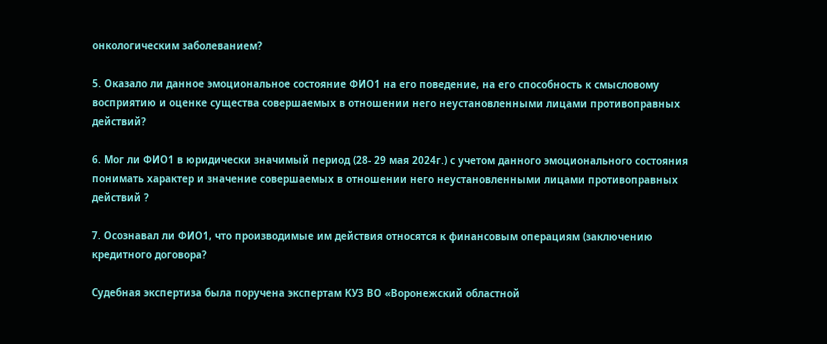онкологическим заболеванием?

5. Оказало ли данное эмоциональное состояние ФИО1 на его поведение, на его способность к смысловому восприятию и оценке существа совершаемых в отношении него неустановленными лицами противоправных действий?

6. Мог ли ФИО1 в юридически значимый период (28- 29 мая 2024г.) с учетом данного эмоционального состояния понимать характер и значение совершаемых в отношении него неустановленными лицами противоправных действий ?

7. Осознавал ли ФИО1, что производимые им действия относятся к финансовым операциям (заключению кредитного договора?

Судебная экспертиза была поручена экспертам КУЗ ВО «Воронежский областной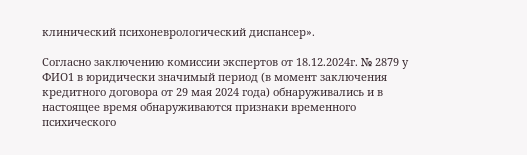клинический психоневрологический диспансер».

Согласно заключению комиссии экспертов от 18.12.2024г. № 2879 у ФИО1 в юридически значимый период (в момент заключения кредитного договора от 29 мая 2024 года) обнаруживались и в настоящее время обнаруживаются признаки временного психического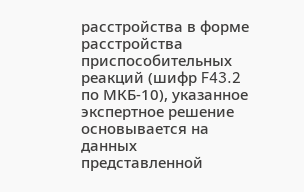расстройства в форме расстройства приспособительных реакций (шифр F43.2 по МКБ-10), указанное экспертное решение основывается на данных представленной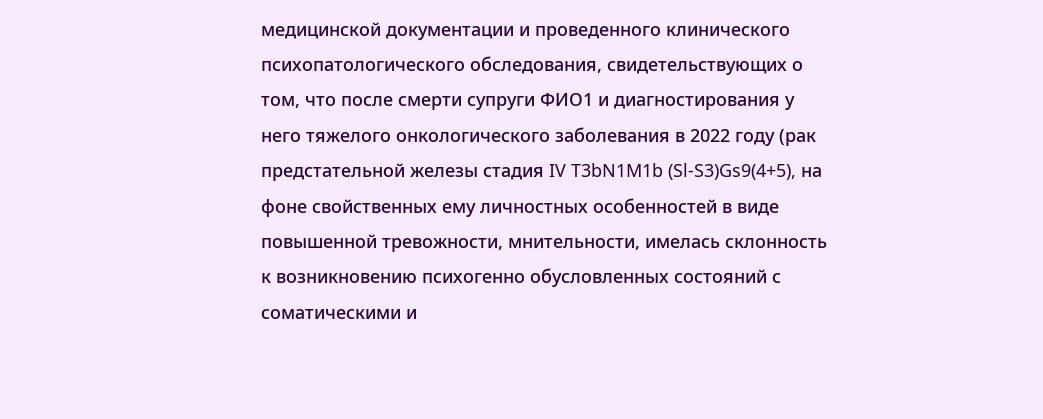медицинской документации и проведенного клинического психопатологического обследования, свидетельствующих о том, что после смерти супруги ФИО1 и диагностирования у него тяжелого онкологического заболевания в 2022 году (рак предстательной железы стадия IV T3bN1M1b (Sl-S3)Gs9(4+5), на фоне свойственных ему личностных особенностей в виде повышенной тревожности, мнительности, имелась склонность к возникновению психогенно обусловленных состояний с соматическими и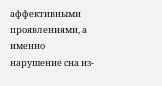аффективными проявлениями, а именно нарушение сна из-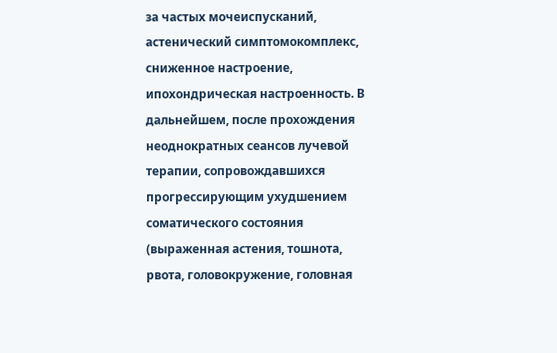за частых мочеиспусканий, астенический симптомокомплекс, сниженное настроение, ипохондрическая настроенность. В дальнейшем, после прохождения неоднократных сеансов лучевой терапии, сопровождавшихся прогрессирующим ухудшением соматического состояния (выраженная астения, тошнота, рвота, головокружение, головная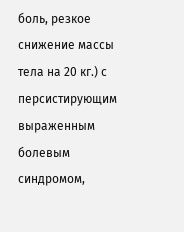боль, резкое снижение массы тела на 20 кг.) с персистирующим выраженным болевым синдромом,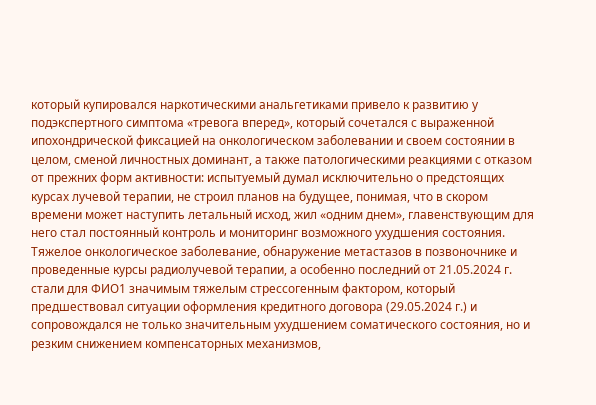который купировался наркотическими анальгетиками привело к развитию у подэкспертного симптома «тревога вперед», который сочетался с выраженной ипохондрической фиксацией на онкологическом заболевании и своем состоянии в целом, сменой личностных доминант, а также патологическими реакциями с отказом от прежних форм активности: испытуемый думал исключительно о предстоящих курсах лучевой терапии, не строил планов на будущее, понимая, что в скором времени может наступить летальный исход, жил «одним днем», главенствующим для него стал постоянный контроль и мониторинг возможного ухудшения состояния. Тяжелое онкологическое заболевание, обнаружение метастазов в позвоночнике и проведенные курсы радиолучевой терапии, а особенно последний от 21.05.2024 г. стали для ФИО1 значимым тяжелым стрессогенным фактором, который предшествовал ситуации оформления кредитного договора (29.05.2024 г.) и сопровождался не только значительным ухудшением соматического состояния, но и резким снижением компенсаторных механизмов,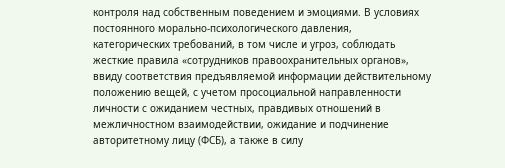контроля над собственным поведением и эмоциями. В условиях постоянного морально-психологического давления, категорических требований, в том числе и угроз, соблюдать жесткие правила «сотрудников правоохранительных органов», ввиду соответствия предъявляемой информации действительному положению вещей, с учетом просоциальной направленности личности с ожиданием честных, правдивых отношений в межличностном взаимодействии, ожидание и подчинение авторитетному лицу (ФСБ), а также в силу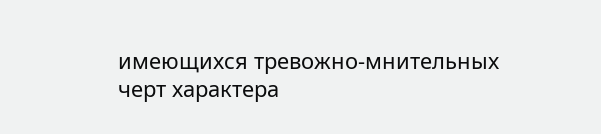имеющихся тревожно-мнительных черт характера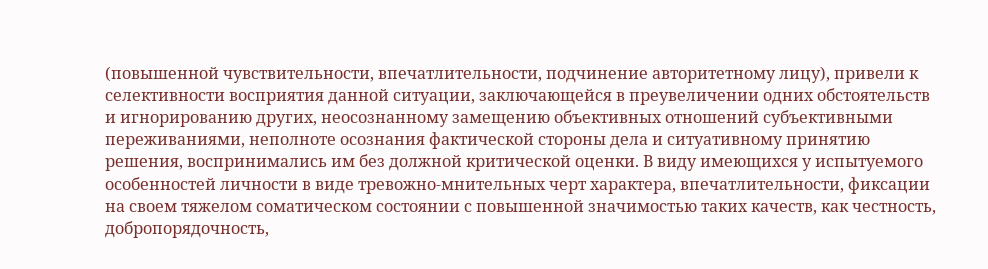(повышенной чувствительности, впечатлительности, подчинение авторитетному лицу), привели к селективности восприятия данной ситуации, заключающейся в преувеличении одних обстоятельств и игнорированию других, неосознанному замещению объективных отношений субъективными переживаниями, неполноте осознания фактической стороны дела и ситуативному принятию решения, воспринимались им без должной критической оценки. В виду имеющихся у испытуемого особенностей личности в виде тревожно-мнительных черт характера, впечатлительности, фиксации на своем тяжелом соматическом состоянии с повышенной значимостью таких качеств, как честность, добропорядочность,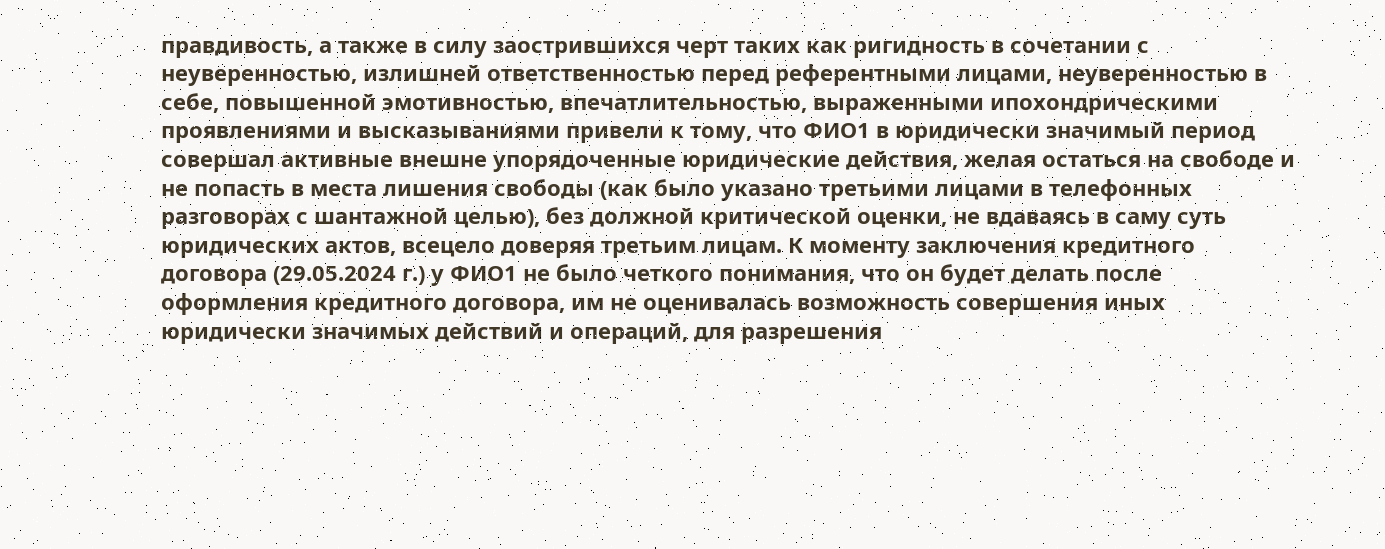правдивость, а также в силу заострившихся черт таких как ригидность в сочетании с неуверенностью, излишней ответственностью перед референтными лицами, неуверенностью в себе, повышенной эмотивностью, впечатлительностью, выраженными ипохондрическими проявлениями и высказываниями привели к тому, что ФИО1 в юридически значимый период совершал активные внешне упорядоченные юридические действия, желая остаться на свободе и не попасть в места лишения свободы (как было указано третьими лицами в телефонных разговорах с шантажной целью), без должной критической оценки, не вдаваясь в саму суть юридических актов, всецело доверяя третьим лицам. К моменту заключения кредитного договора (29.05.2024 г.) у ФИО1 не было четкого понимания, что он будет делать после оформления кредитного договора, им не оценивалась возможность совершения иных юридически значимых действий и операций, для разрешения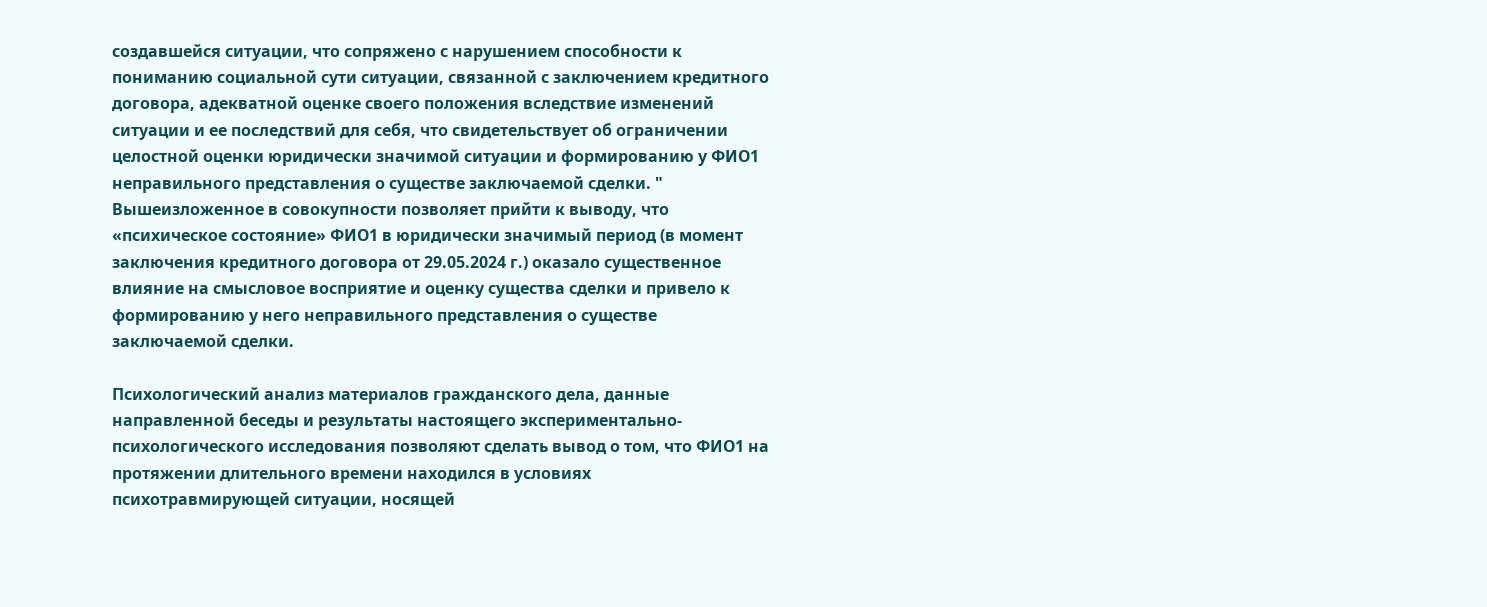создавшейся ситуации, что сопряжено с нарушением способности к пониманию социальной сути ситуации, связанной с заключением кредитного договора, адекватной оценке своего положения вследствие изменений ситуации и ее последствий для себя, что свидетельствует об ограничении целостной оценки юридически значимой ситуации и формированию у ФИО1 неправильного представления о существе заключаемой сделки. " Вышеизложенное в совокупности позволяет прийти к выводу, что «психическое состояние» ФИО1 в юридически значимый период (в момент заключения кредитного договора от 29.05.2024 г.) оказало существенное влияние на смысловое восприятие и оценку существа сделки и привело к формированию у него неправильного представления о существе заключаемой сделки.

Психологический анализ материалов гражданского дела, данные направленной беседы и результаты настоящего экспериментально- психологического исследования позволяют сделать вывод о том, что ФИО1 на протяжении длительного времени находился в условиях психотравмирующей ситуации, носящей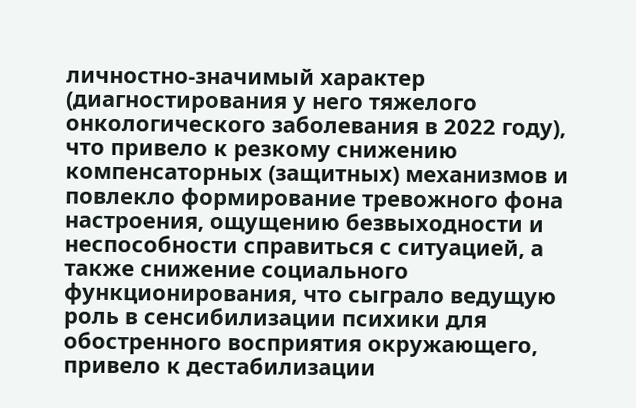личностно-значимый характер (диагностирования у него тяжелого онкологического заболевания в 2022 году), что привело к резкому снижению компенсаторных (защитных) механизмов и повлекло формирование тревожного фона настроения, ощущению безвыходности и неспособности справиться с ситуацией, а также снижение социального функционирования, что сыграло ведущую роль в сенсибилизации психики для обостренного восприятия окружающего, привело к дестабилизации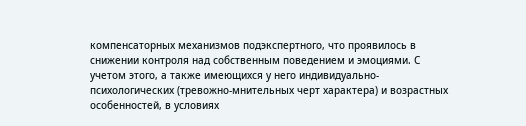компенсаторных механизмов подэкспертного, что проявилось в снижении контроля над собственным поведением и эмоциями. С учетом этого, а также имеющихся у него индивидуально-психологических (тревожно-мнительных черт характера) и возрастных особенностей, в условиях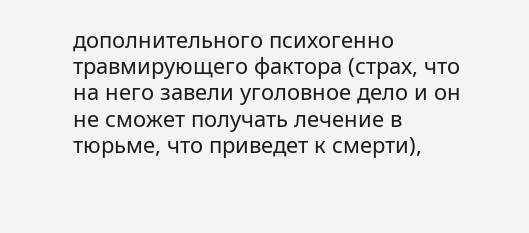дополнительного психогенно травмирующего фактора (страх, что на него завели уголовное дело и он не сможет получать лечение в тюрьме, что приведет к смерти),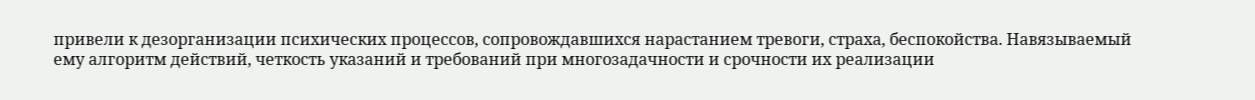привели к дезорганизации психических процессов, сопровождавшихся нарастанием тревоги, страха, беспокойства. Навязываемый ему алгоритм действий, четкость указаний и требований при многозадачности и срочности их реализации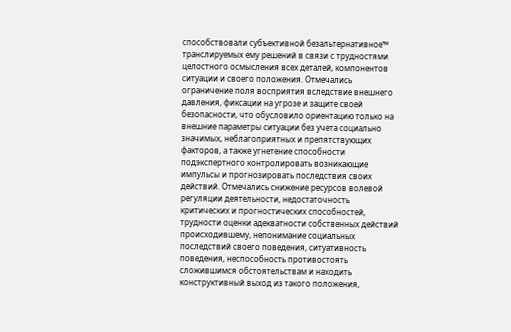способствовали субъективной безальтернативное™ транслируемых ему решений в связи с трудностями целостного осмысления всех деталей, компонентов ситуации и своего положения. Отмечались ограничение поля восприятия вследствие внешнего давления, фиксации на угрозе и защите своей безопасности, что обусловило ориентацию только на внешние параметры ситуации без учета социально значимых, неблагоприятных и препятствующих факторов, а также угнетение способности подэкспертного контролировать возникающие импульсы и прогнозировать последствия своих действий. Отмечались снижение ресурсов волевой регуляции деятельности, недостаточность критических и прогностических способностей, трудности оценки адекватности собственных действий происходившему, непонимание социальных последствий своего поведения, ситуативность поведения, неспособность противостоять сложившимся обстоятельствам и находить конструктивный выход из такого положения,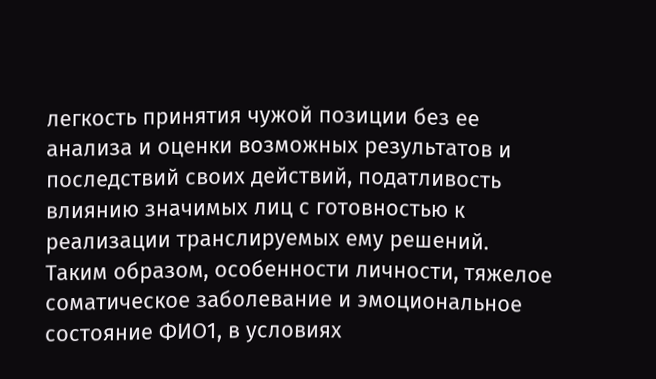легкость принятия чужой позиции без ее анализа и оценки возможных результатов и последствий своих действий, податливость влиянию значимых лиц с готовностью к реализации транслируемых ему решений. Таким образом, особенности личности, тяжелое соматическое заболевание и эмоциональное состояние ФИО1, в условиях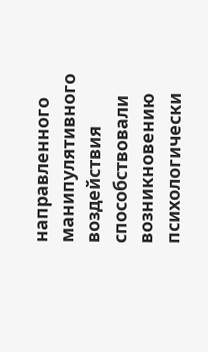направленного манипулятивного воздействия способствовали возникновению психологически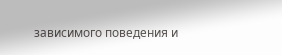зависимого поведения и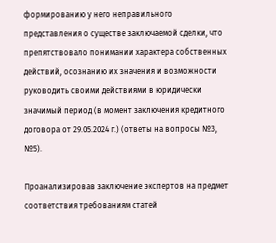формированию у него неправильного представления о существе заключаемой сделки, что препятствовало понимании характера собственных действий, осознанию их значения и возможности руководить своими действиями в юридически значимый период (в момент заключения кредитного договора от 29.05.2024 г.) (ответы на вопросы №3, №5).

Проанализировав заключение экспертов на предмет соответствия требованиям статей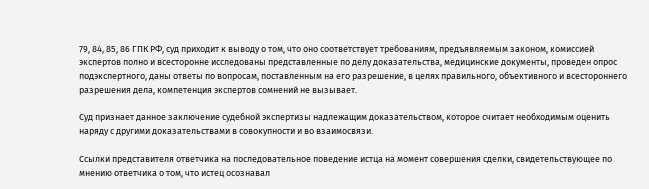79, 84, 85, 86 ГПК РФ, суд приходит к выводу о том, что оно соответствует требованиям, предъявляемым законом, комиссией экспертов полно и всесторонне исследованы представленные по делу доказательства, медицинские документы, проведен опрос подэкспертного, даны ответы по вопросам, поставленным на его разрешение, в целях правильного, объективного и всестороннего разрешения дела, компетенция экспертов сомнений не вызывает.

Суд признает данное заключение судебной экспертизы надлежащим доказательством, которое считает необходимым оценить наряду с другими доказательствами в совокупности и во взаимосвязи.

Ссылки представителя ответчика на последовательное поведение истца на момент совершения сделки, свидетельствующее по мнению ответчика о том, что истец осознавал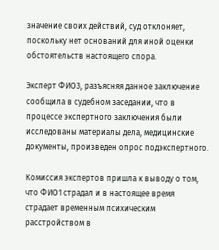значение своих действий, суд отклоняет, поскольку нет оснований для иной оценки обстоятельств настоящего спора.

Эксперт ФИО3, разъясняя данное заключение сообщила в судебном заседании, что в процессе экспертного заключения были исследованы материалы дела, медицинские документы, произведен опрос подэкспертного.

Комиссия экспертов пришла к выводу о том, что ФИО1 страдал и в настоящее время страдает временным психическим расстройством в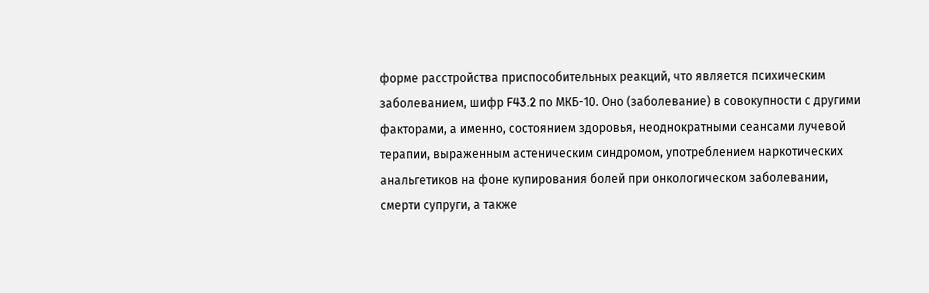форме расстройства приспособительных реакций, что является психическим заболеванием, шифр F43.2 по МКБ-10. Оно (заболевание) в совокупности с другими факторами, а именно, состоянием здоровья, неоднократными сеансами лучевой терапии, выраженным астеническим синдромом, употреблением наркотических анальгетиков на фоне купирования болей при онкологическом заболевании, смерти супруги, а также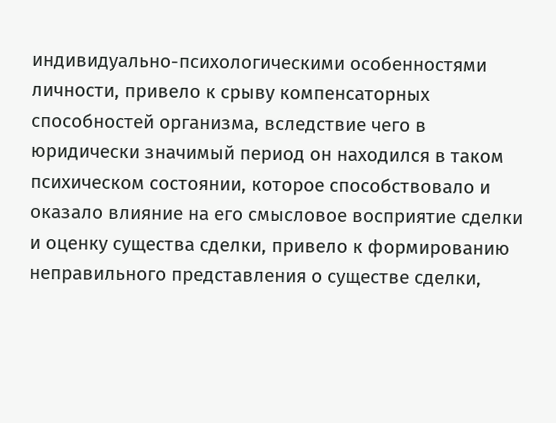индивидуально-психологическими особенностями личности, привело к срыву компенсаторных способностей организма, вследствие чего в юридически значимый период он находился в таком психическом состоянии, которое способствовало и оказало влияние на его смысловое восприятие сделки и оценку существа сделки, привело к формированию неправильного представления о существе сделки,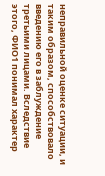неправильной оценке ситуации, и таким образом, способствовало введению его в заблуждение третьими лицами. Вследствие этого, ФИО1 понимал характер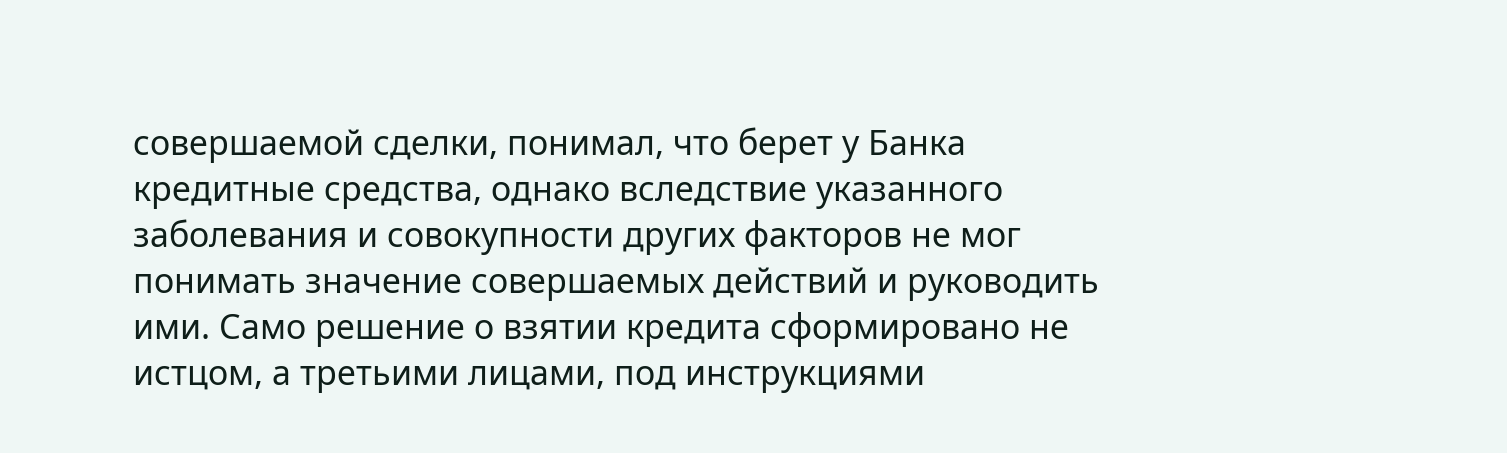совершаемой сделки, понимал, что берет у Банка кредитные средства, однако вследствие указанного заболевания и совокупности других факторов не мог понимать значение совершаемых действий и руководить ими. Само решение о взятии кредита сформировано не истцом, а третьими лицами, под инструкциями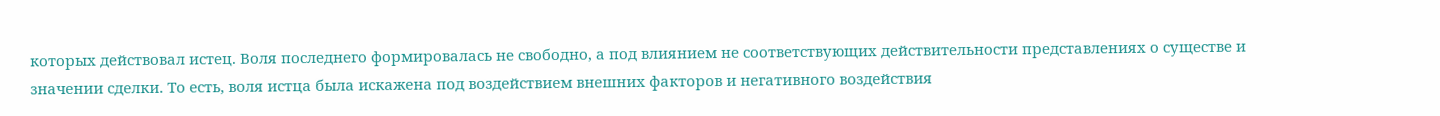которых действовал истец. Воля последнего формировалась не свободно, а под влиянием не соответствующих действительности представлениях о существе и значении сделки. То есть, воля истца была искажена под воздействием внешних факторов и негативного воздействия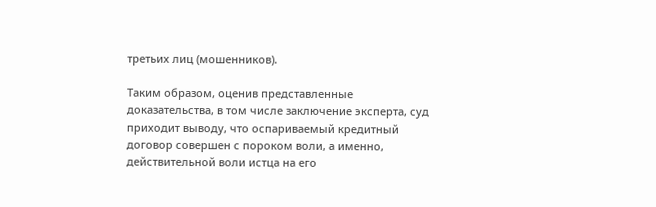третьих лиц (мошенников).

Таким образом, оценив представленные доказательства, в том числе заключение эксперта, суд приходит выводу, что оспариваемый кредитный договор совершен с пороком воли, а именно, действительной воли истца на его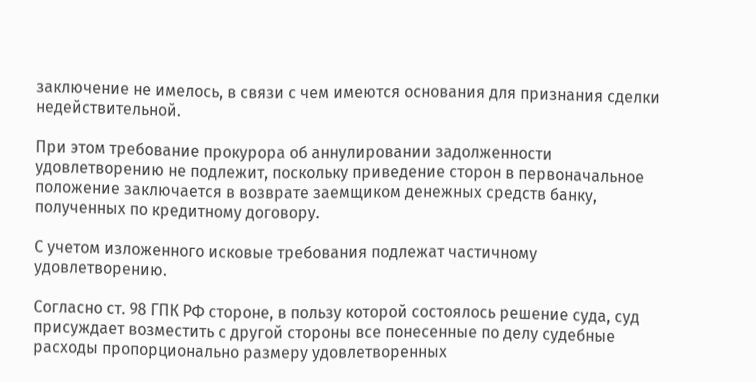заключение не имелось, в связи с чем имеются основания для признания сделки недействительной.

При этом требование прокурора об аннулировании задолженности удовлетворению не подлежит, поскольку приведение сторон в первоначальное положение заключается в возврате заемщиком денежных средств банку, полученных по кредитному договору.

С учетом изложенного исковые требования подлежат частичному удовлетворению.

Согласно ст. 98 ГПК РФ стороне, в пользу которой состоялось решение суда, суд присуждает возместить с другой стороны все понесенные по делу судебные расходы пропорционально размеру удовлетворенных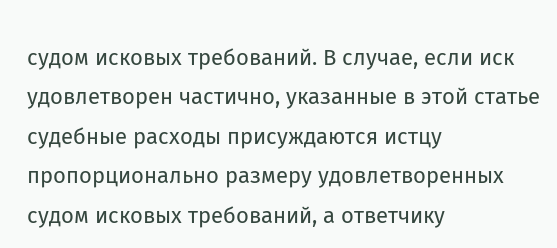судом исковых требований. В случае, если иск удовлетворен частично, указанные в этой статье судебные расходы присуждаются истцу пропорционально размеру удовлетворенных судом исковых требований, а ответчику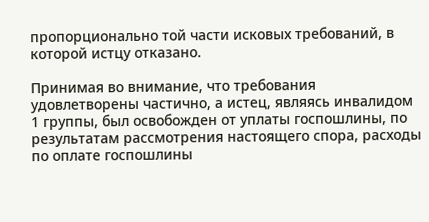пропорционально той части исковых требований, в которой истцу отказано.

Принимая во внимание, что требования удовлетворены частично, а истец, являясь инвалидом 1 группы, был освобожден от уплаты госпошлины, по результатам рассмотрения настоящего спора, расходы по оплате госпошлины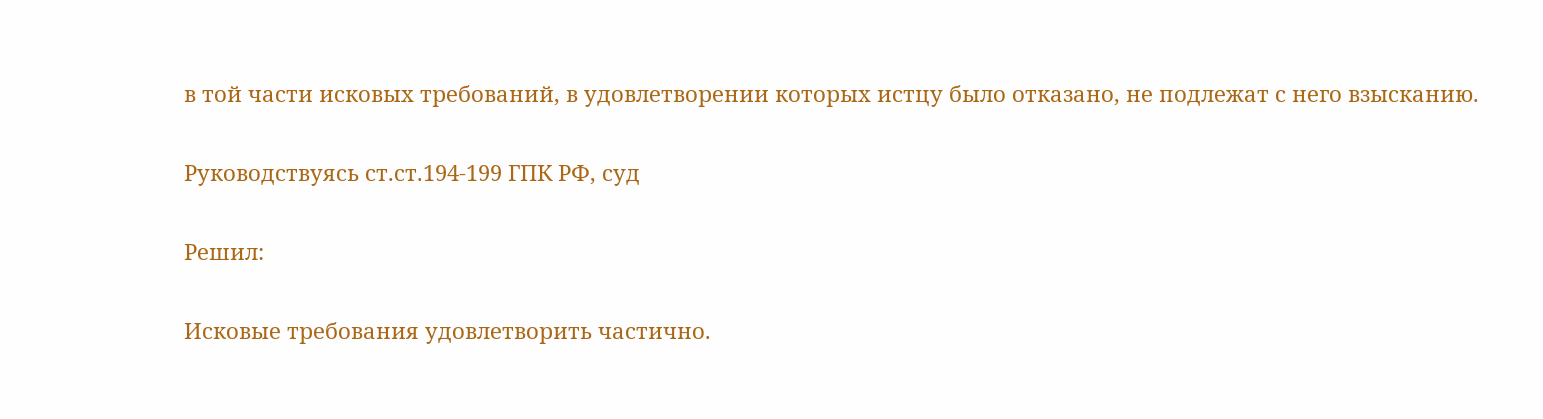в той части исковых требований, в удовлетворении которых истцу было отказано, не подлежат с него взысканию.

Руководствуясь ст.ст.194-199 ГПК РФ, суд

Решил:

Исковые требования удовлетворить частично.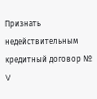Признать недействительным кредитный договор № V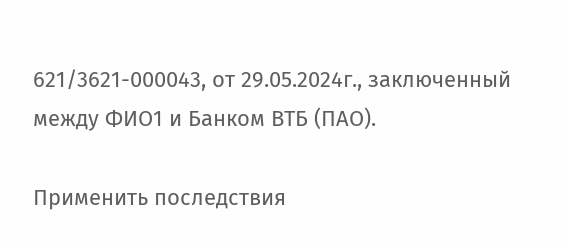621/3621-000043, от 29.05.2024г., заключенный между ФИО1 и Банком ВТБ (ПАО).

Применить последствия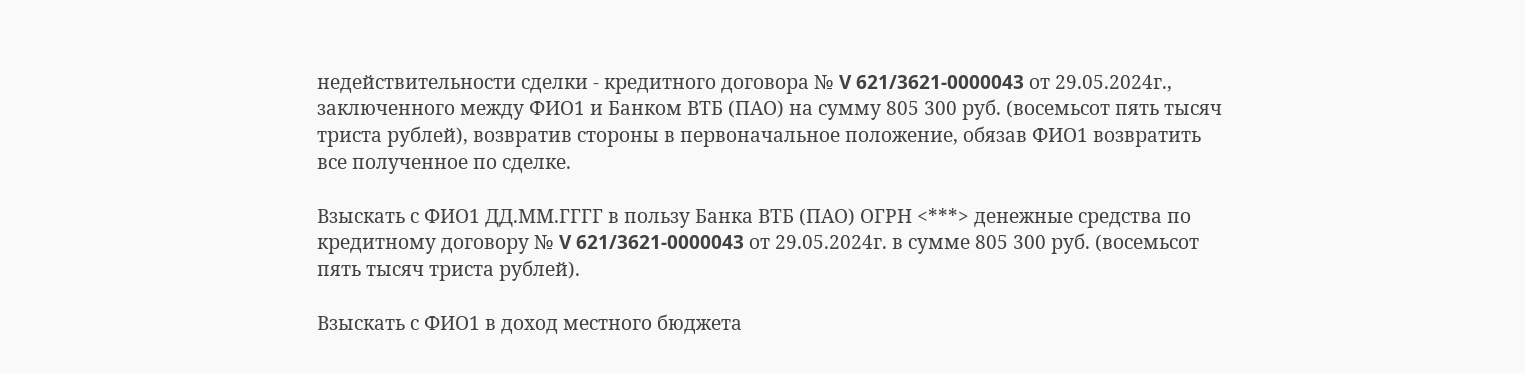недействительности сделки - кредитного договора № V 621/3621-0000043 от 29.05.2024г., заключенного между ФИО1 и Банком ВТБ (ПАО) на сумму 805 300 руб. (восемьсот пять тысяч триста рублей), возвратив стороны в первоначальное положение, обязав ФИО1 возвратить все полученное по сделке.

Взыскать с ФИО1 ДД.ММ.ГГГГ в пользу Банка ВТБ (ПАО) ОГРН <***> денежные средства по кредитному договору № V 621/3621-0000043 от 29.05.2024г. в сумме 805 300 руб. (восемьсот пять тысяч триста рублей).

Взыскать с ФИО1 в доход местного бюджета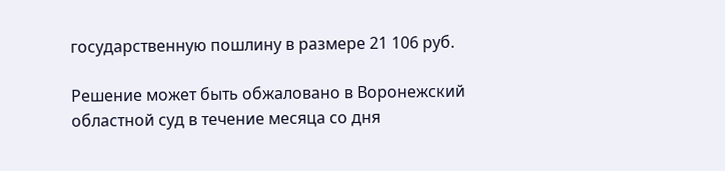государственную пошлину в размере 21 106 руб.

Решение может быть обжаловано в Воронежский областной суд в течение месяца со дня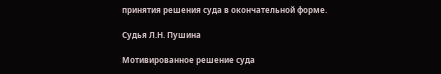принятия решения суда в окончательной форме.

Судья Л.Н. Пушина

Мотивированное решение суда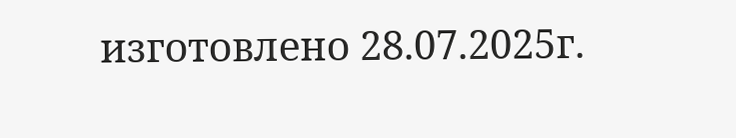изготовлено 28.07.2025г.